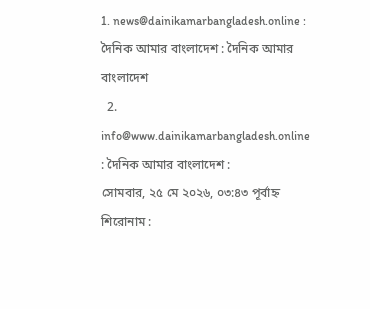1. news@dainikamarbangladesh.online : দৈনিক আমার বাংলাদেশ : দৈনিক আমার বাংলাদেশ
  2. info@www.dainikamarbangladesh.online : দৈনিক আমার বাংলাদেশ :
সোমবার, ২৫ মে ২০২৬, ০৩:৪৩ পূর্বাহ্ন
শিরোনাম :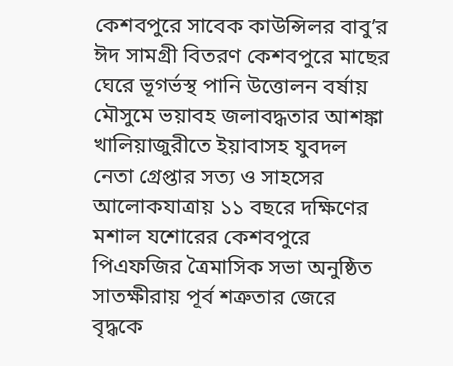কেশবপুরে সাবেক কাউন্সিলর বাবু’র ঈদ সামগ্রী বিতরণ কেশবপুরে মাছের ঘেরে ভূগর্ভস্থ পানি উত্তোলন বর্ষায় মৌসুমে ভয়াবহ জলাবদ্ধতার আশঙ্কা খালিয়াজুরীতে ইয়াবাসহ যুবদল নেতা গ্রেপ্তার সত্য ও সাহসের আলোকযাত্রায় ১১ বছরে দক্ষিণের মশাল যশোরের কেশবপুরে পিএফজির ত্রৈমাসিক সভা অনুষ্ঠিত সাতক্ষীরায় পূর্ব শত্রুতার জেরে বৃদ্ধকে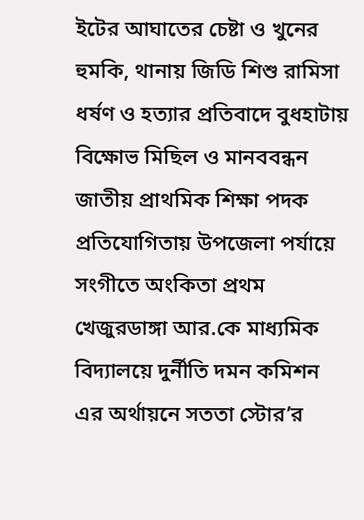ইটের আঘাতের চেষ্টা ও খুনের হুমকি, থানায় জিডি শিশু রামিসা ধর্ষণ ও হত্যার প্রতিবাদে বুধহাটায় বিক্ষোভ মিছিল ও মানববন্ধন জাতীয় প্রাথমিক শিক্ষা পদক প্রতিযোগিতায় উপজেলা পর্যায়ে সংগীতে অংকিতা প্রথম খেজুরডাঙ্গা আর.কে মাধ্যমিক বিদ্যালয়ে দুর্নীতি দমন কমিশন এর অর্থায়নে সততা স্টোর’র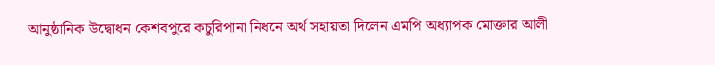আনুষ্ঠানিক উদ্বোধন কেশবপুরে কচুরিপানা নিধনে অর্থ সহায়তা দিলেন এমপি অধ্যাপক মোক্তার আলী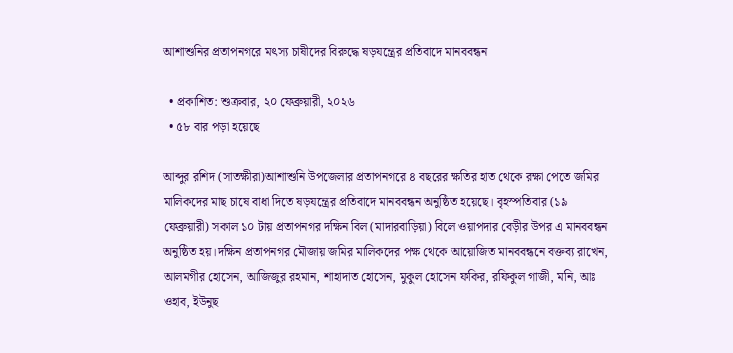আশাশুনির প্রতাপনগরে মৎস্য চাষীদের বিরুদ্ধে ষড়যন্ত্রের প্রতিবাদে মানববন্ধন

  • প্রকাশিত: শুক্রবার, ২০ ফেব্রুয়ারী, ২০২৬
  • ৫৮ বার পড়া হয়েছে

আব্দুর রশিদ (সাতক্ষীরা)আশাশুনি উপজেলার প্রতাপনগরে ৪ বছরের ক্ষতির হাত থেকে রক্ষা পেতে জমির মালিকদের মাছ চাষে বাধা দিতে ষড়যন্ত্রের প্রতিবাদে মানববন্ধন অনুষ্ঠিত হয়েছে। বৃহস্পতিবার (১৯ ফেব্রুয়ারী) সকাল ১০ টায় প্রতাপনগর দক্ষিন বিল (মাদারবাড়িয়া) বিলে ওয়াপদার বেড়ীর উপর এ মানববন্ধন অনুষ্ঠিত হয়।দক্ষিন প্রতাপনগর মৌজায় জমির মালিকদের পক্ষ থেকে আয়োজিত মানববন্ধনে বক্তব্য রাখেন, আলমগীর হোসেন, আজিজুর রহমান, শাহাদাত হোসেন, মুকুল হোসেন ফকির, রফিকুল গাজী, মনি, আঃ ওহাব, ইউনুছ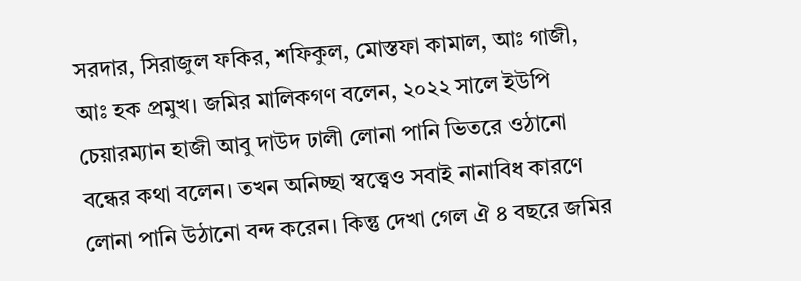সরদার, সিরাজুল ফকির, শফিকুল, মোস্তফা কামাল, আঃ গাজী, আঃ হক প্রমুখ। জমির মালিকগণ বলেন, ২০২২ সালে ইউপি চেয়ারম্যান হাজী আবু দাউদ ঢালী লোনা পানি ভিতরে ওঠানো বন্ধের কথা বলেন। তখন অনিচ্ছা স্বত্ত্বেও সবাই নানাবিধ কারণে লোনা পানি উঠানো বন্দ করেন। কিন্তু দেখা গেল ঐ ৪ বছরে জমির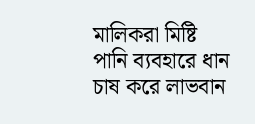মালিকরা মিষ্টি পানি ব্যবহারে ধান চাষ করে লাভবান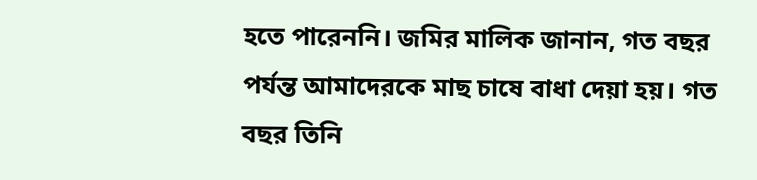হতে পারেননি। জমির মালিক জানান, গত বছর পর্যন্ত আমাদেরকে মাছ চাষে বাধা দেয়া হয়। গত বছর তিনি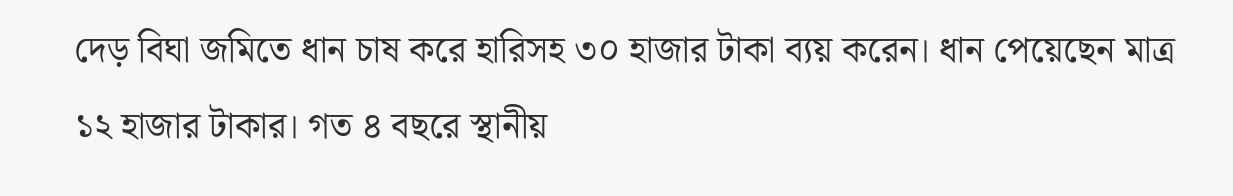দেড় বিঘা জমিতে ধান চাষ করে হারিসহ ৩০ হাজার টাকা ব্যয় করেন। ধান পেয়েছেন মাত্র ১২ হাজার টাকার। গত ৪ বছরে স্থানীয়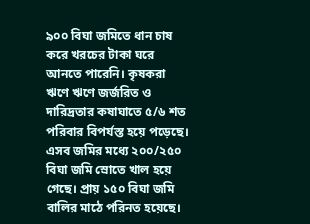৯০০ বিঘা জমিতে ধান চাষ করে খরচের টাকা ঘরে আনতে পারেনি। কৃষকরা ঋণে ঋণে জর্জরিত ও দারিদ্রতার কষাঘাতে ৫/৬ শত পরিবার বিপর্যস্ত হয়ে পড়েছে। এসব জমির মধ্যে ২০০/২৫০ বিঘা জমি স্রোতে খাল হয়ে গেছে। প্রায় ১৫০ বিঘা জমি বালির মাঠে পরিনত হয়েছে।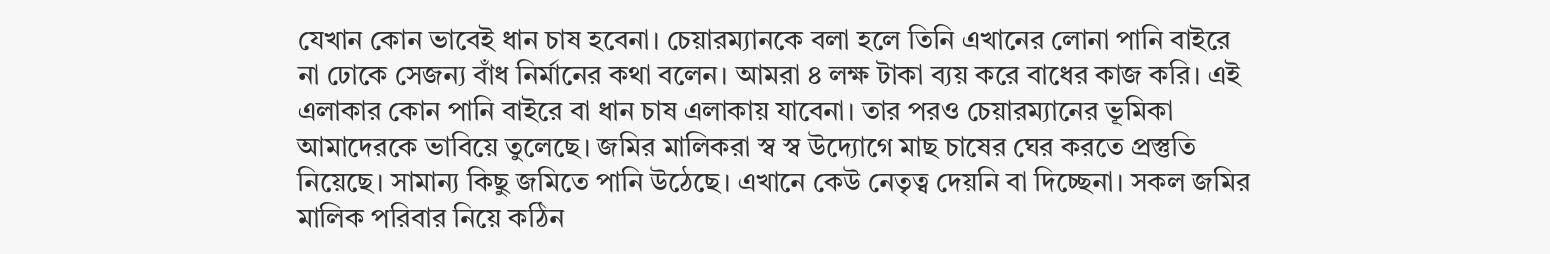যেখান কোন ভাবেই ধান চাষ হবেনা। চেয়ারম্যানকে বলা হলে তিনি এখানের লোনা পানি বাইরে না ঢোকে সেজন্য বাঁধ নির্মানের কথা বলেন। আমরা ৪ লক্ষ টাকা ব্যয় করে বাধের কাজ করি। এই এলাকার কোন পানি বাইরে বা ধান চাষ এলাকায় যাবেনা। তার পরও চেয়ারম্যানের ভূমিকা আমাদেরকে ভাবিয়ে তুলেছে। জমির মালিকরা স্ব স্ব উদ্যোগে মাছ চাষের ঘের করতে প্রস্তুতি নিয়েছে। সামান্য কিছু জমিতে পানি উঠেছে। এখানে কেউ নেতৃত্ব দেয়নি বা দিচ্ছেনা। সকল জমির মালিক পরিবার নিয়ে কঠিন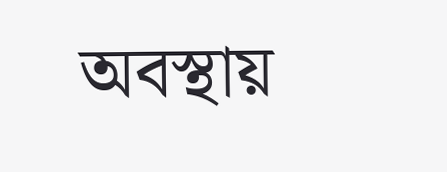অবস্থায়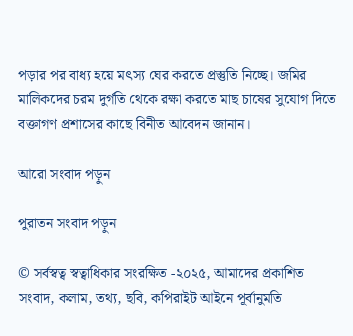পড়ার পর বাধ্য হয়ে মৎস্য ঘের করতে প্রস্তুতি নিচ্ছে। জমির মালিকদের চরম দুর্গতি থেকে রক্ষা করতে মাছ চাষের সুযোগ দিতে বক্তাগণ প্রশাসের কাছে বিনীত আবেদন জানান।

আরো সংবাদ পড়ুন

পুরাতন সংবাদ পড়ুন

© সর্বস্বত্ব স্বত্বাধিকার সংরক্ষিত -২০২৫, আমাদের প্রকাশিত সংবাদ, কলাম, তথ্য, ছবি, কপিরাইট আইনে পূর্বানুমতি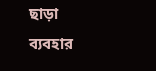ছাড়া ব্যবহার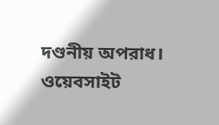দণ্ডনীয় অপরাধ।
ওয়েবসাইট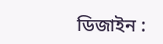ডিজাইন :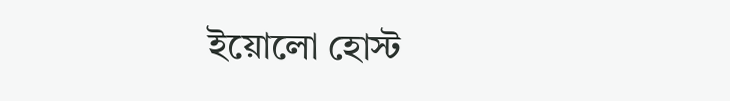ইয়োলো হোস্ট